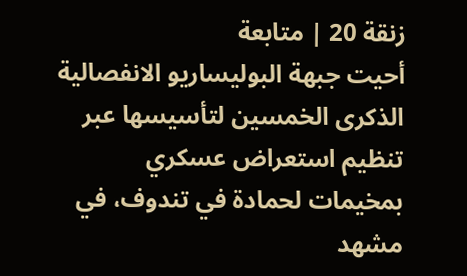زنقة 20 | متابعة
أحيت جبهة البوليساريو الانفصالية الذكرى الخمسين لتأسيسها عبر تنظيم استعراض عسكري بمخيمات لحمادة في تندوف، في مشهد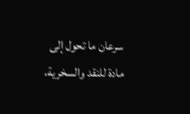سرعان ما تحول إلى مادة للنقد والسخرية،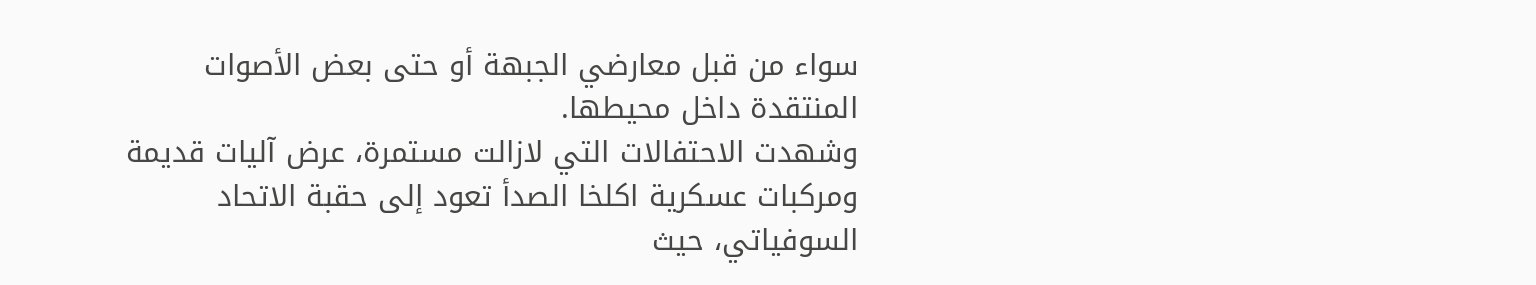سواء من قبل معارضي الجبهة أو حتى بعض الأصوات المنتقدة داخل محيطها.
وشهدت الاحتفالات التي لازالت مستمرة، عرض آليات قديمة ومركبات عسكرية اكلخا الصدأ تعود إلى حقبة الاتحاد السوفياتي، حيث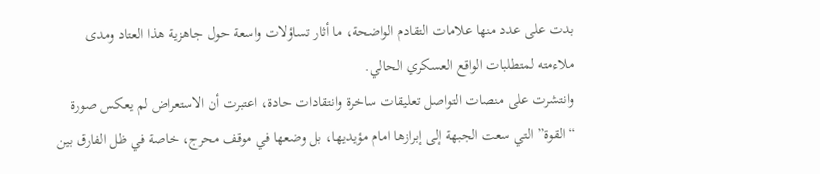بدت على عدد منها علامات التقادم الواضحة، ما أثار تساؤلات واسعة حول جاهزية هذا العتاد ومدى ملاءمته لمتطلبات الواقع العسكري الحالي.
وانتشرت على منصات التواصل تعليقات ساخرة وانتقادات حادة، اعتبرت أن الاستعراض لم يعكس صورة “القوة” التي سعت الجبهة إلى إبرازها امام مؤيديها، بل وضعها في موقف محرج، خاصة في ظل الفارق بين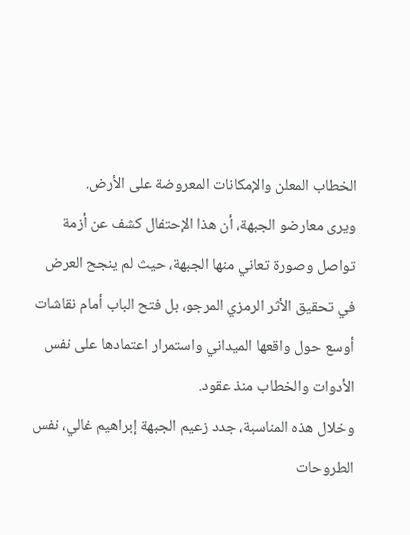الخطاب المعلن والإمكانات المعروضة على الأرض.
ويرى معارضو الجبهة، أن هذا الإحتفال كشف عن أزمة تواصل وصورة تعاني منها الجبهة، حيث لم ينجح العرض في تحقيق الأثر الرمزي المرجو، بل فتح الباب أمام نقاشات أوسع حول واقعها الميداني واستمرار اعتمادها على نفس الأدوات والخطاب منذ عقود.
وخلال هذه المناسبة، جدد زعيم الجبهة إبراهيم غالي، نفس الطروحات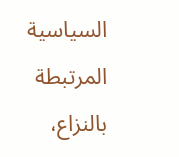السياسية المرتبطة بالنزاع،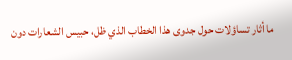ما أثار تساؤلات حول جدوى هذا الخطاب الذي ظل، حبيس الشعارات دون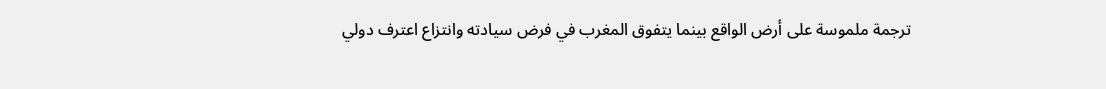ترجمة ملموسة على أرض الواقع بينما يتفوق المغرب في فرض سيادته وانتزاع اعترف دولي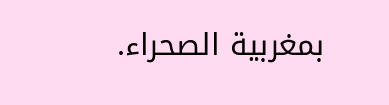بمغربية الصحراء.